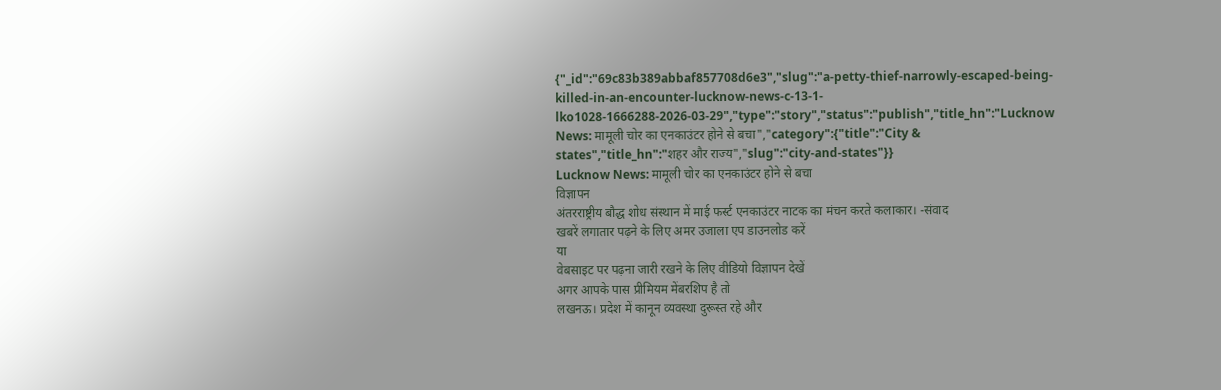{"_id":"69c83b389abbaf857708d6e3","slug":"a-petty-thief-narrowly-escaped-being-killed-in-an-encounter-lucknow-news-c-13-1-lko1028-1666288-2026-03-29","type":"story","status":"publish","title_hn":"Lucknow News: मामूली चोर का एनकाउंटर होने से बचा","category":{"title":"City & states","title_hn":"शहर और राज्य","slug":"city-and-states"}}
Lucknow News: मामूली चोर का एनकाउंटर होने से बचा
विज्ञापन
अंतरराष्ट्रीय बौद्ध शोध संस्थान में माई फर्स्ट एनकाउंटर नाटक का मंचन करते कलाकार। -संवाद
खबरें लगातार पढ़ने के लिए अमर उजाला एप डाउनलोड करें
या
वेबसाइट पर पढ़ना जारी रखने के लिए वीडियो विज्ञापन देखें
अगर आपके पास प्रीमियम मेंबरशिप है तो
लखनऊ। प्रदेश में कानून व्यवस्था दुरूस्त रहे और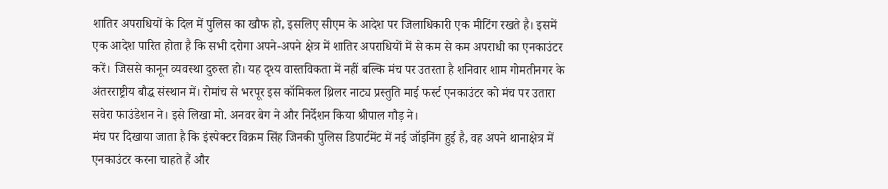शातिर अपराधियों के दिल में पुलिस का खौफ हो, इसलिए सीएम के आदेश पर जिलाधिकारी एक मीटिंग रखते है। इसमें एक आदेश पारित होता है कि सभी दरोगा अपने-अपने क्षेत्र में शातिर अपराधियों में से कम से कम अपराधी का एनकाउंटर करें। जिससे कानून व्यवस्था दुरुस्त हो। यह दृश्य वास्तविकता में नहीं बल्कि मंच पर उतरता है शनिवार शाम गोमतीनगर के अंतरराष्ट्रीय बौद्ध संस्थान में। रोमांच से भरपूर इस कॉमिकल थ्रिलर नाट्य प्रस्तुति माई फर्स्ट एनकाउंटर को मंच पर उतारा सवेरा फाउंडेशन ने। इसे लिखा मो. अनवर बेग ने और निर्देशन किया श्रीपाल गौड़ ने।
मंच पर दिखाया जाता है कि इंस्पेक्टर विक्रम सिंह जिनकी पुलिस डिपार्टमेंट में नई जॉइनिंग हुई है, वह अपने थानाक्षेत्र में एनकाउंटर करना चाहते हैं और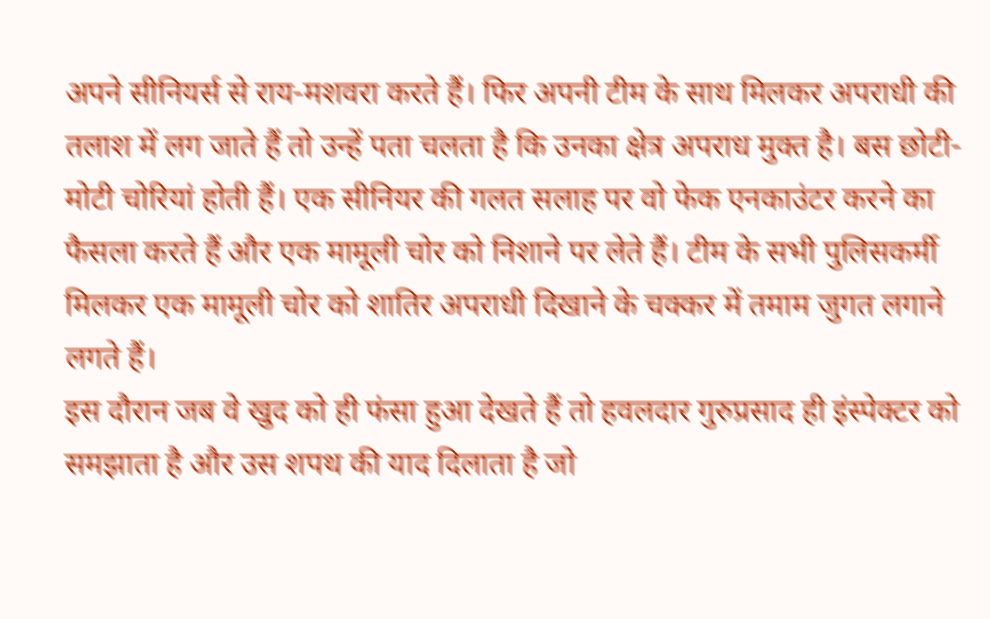अपने सीनियर्स से राय-मशवरा करते हैं। फिर अपनी टीम के साथ मिलकर अपराधी की तलाश में लग जाते हैं तो उन्हें पता चलता है कि उनका क्षेत्र अपराध मुक्त है। बस छोटी-मोटी चोरियां होती हैं। एक सीनियर की गलत सलाह पर वो फेक एनकाउंटर करने का फैसला करते हैं और एक मामूली चोर को निशाने पर लेते हैं। टीम के सभी पुलिसकर्मी मिलकर एक मामूली चोर को शातिर अपराधी दिखाने के चक्कर में तमाम जुगत लगाने लगते हैं।
इस दौरान जब वे खुद को ही फंसा हुआ देखते हैं तो हवलदार गुरुप्रसाद ही इंस्पेक्टर को समझाता है और उस शपथ की याद दिलाता है जो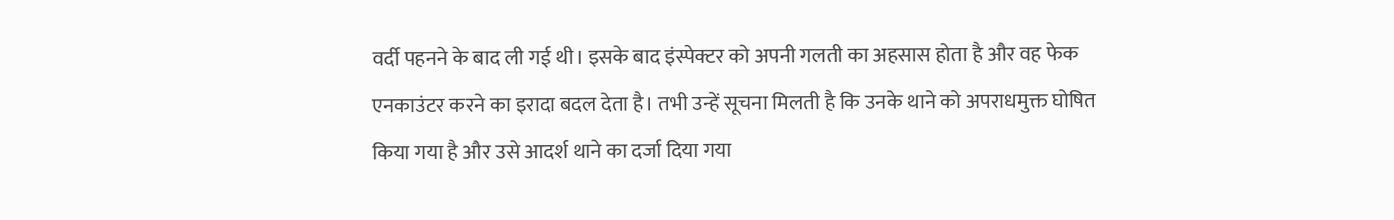वर्दी पहनने के बाद ली गई थी। इसके बाद इंस्पेक्टर को अपनी गलती का अहसास होता है और वह फेक एनकाउंटर करने का इरादा बदल देता है। तभी उन्हें सूचना मिलती है कि उनके थाने को अपराधमुक्त घोषित किया गया है और उसे आदर्श थाने का दर्जा दिया गया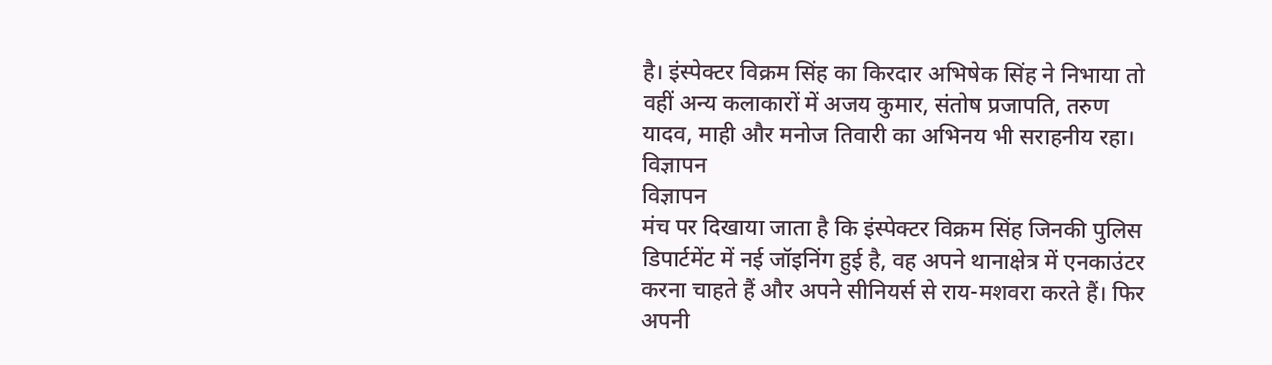है। इंस्पेक्टर विक्रम सिंह का किरदार अभिषेक सिंह ने निभाया तो वहीं अन्य कलाकारों में अजय कुमार, संतोष प्रजापति, तरुण यादव, माही और मनोज तिवारी का अभिनय भी सराहनीय रहा।
विज्ञापन
विज्ञापन
मंच पर दिखाया जाता है कि इंस्पेक्टर विक्रम सिंह जिनकी पुलिस डिपार्टमेंट में नई जॉइनिंग हुई है, वह अपने थानाक्षेत्र में एनकाउंटर करना चाहते हैं और अपने सीनियर्स से राय-मशवरा करते हैं। फिर अपनी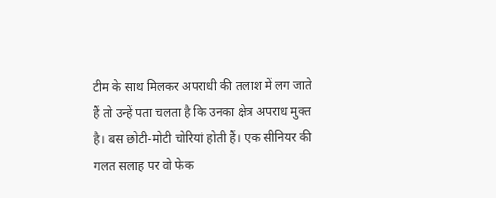टीम के साथ मिलकर अपराधी की तलाश में लग जाते हैं तो उन्हें पता चलता है कि उनका क्षेत्र अपराध मुक्त है। बस छोटी-मोटी चोरियां होती हैं। एक सीनियर की गलत सलाह पर वो फेक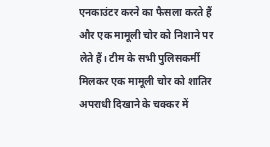एनकाउंटर करने का फैसला करते हैं और एक मामूली चोर को निशाने पर लेते हैं। टीम के सभी पुलिसकर्मी मिलकर एक मामूली चोर को शातिर अपराधी दिखाने के चक्कर में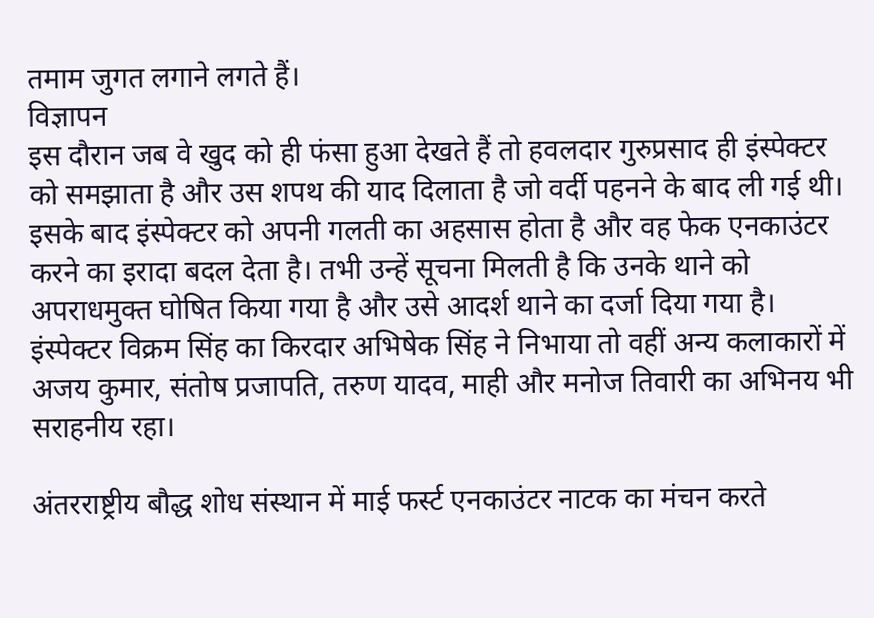तमाम जुगत लगाने लगते हैं।
विज्ञापन
इस दौरान जब वे खुद को ही फंसा हुआ देखते हैं तो हवलदार गुरुप्रसाद ही इंस्पेक्टर को समझाता है और उस शपथ की याद दिलाता है जो वर्दी पहनने के बाद ली गई थी। इसके बाद इंस्पेक्टर को अपनी गलती का अहसास होता है और वह फेक एनकाउंटर करने का इरादा बदल देता है। तभी उन्हें सूचना मिलती है कि उनके थाने को अपराधमुक्त घोषित किया गया है और उसे आदर्श थाने का दर्जा दिया गया है। इंस्पेक्टर विक्रम सिंह का किरदार अभिषेक सिंह ने निभाया तो वहीं अन्य कलाकारों में अजय कुमार, संतोष प्रजापति, तरुण यादव, माही और मनोज तिवारी का अभिनय भी सराहनीय रहा।

अंतरराष्ट्रीय बौद्ध शोध संस्थान में माई फर्स्ट एनकाउंटर नाटक का मंचन करते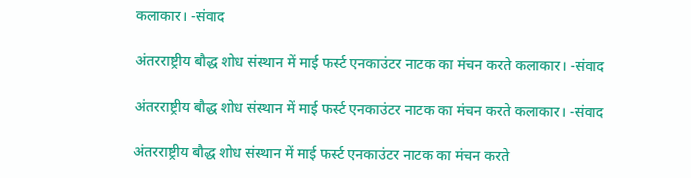कलाकार। -संवाद

अंतरराष्ट्रीय बौद्ध शोध संस्थान में माई फर्स्ट एनकाउंटर नाटक का मंचन करते कलाकार। -संवाद

अंतरराष्ट्रीय बौद्ध शोध संस्थान में माई फर्स्ट एनकाउंटर नाटक का मंचन करते कलाकार। -संवाद

अंतरराष्ट्रीय बौद्ध शोध संस्थान में माई फर्स्ट एनकाउंटर नाटक का मंचन करते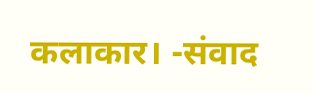कलाकार। -संवाद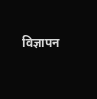विज्ञापन